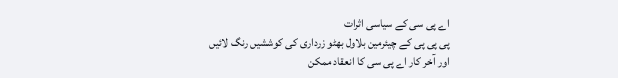اے پی سی کے سیاسی اثرات
پی پی پی کے چیئرمین بلاول بھٹو زرداری کی کوششیں رنگ لائیں اور آخر کار اے پی سی کا انعقاد ممکن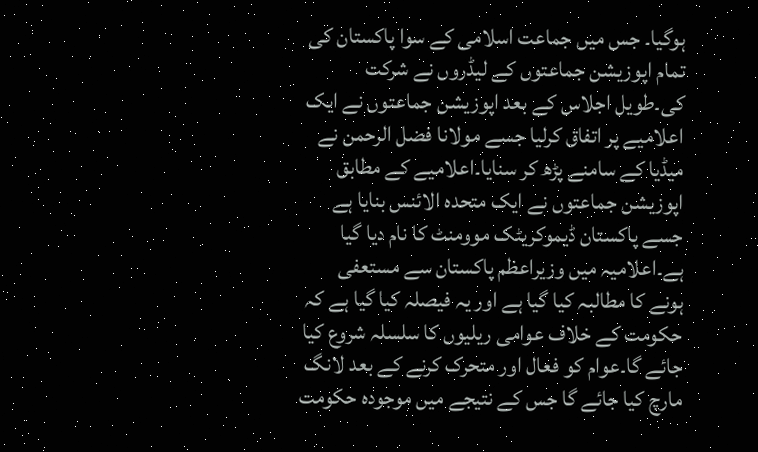ہوگیا۔ جس میں جماعت اسلامی کے سوا پاکستان کی تمام اپوزیشن جماعتوں کے لیڈروں نے شرکت کی۔طویل اجلاس کے بعد اپوزیشن جماعتوں نے ایک اعلامیے پر اتفاق کرلیا جسے مولانا فضل الرحمن نے میڈیا کے سامنے پڑھ کر سنایا۔اعلامیے کے مطابق اپوزیشن جماعتوں نے ایک متحدہ الائنس بنایا ہے جسے پاکستان ڈیموکریٹک موومنٹ کا نام دیا گیا ہے۔اعلامیہ میں وزیراعظم پاکستان سے مستعفی ہونے کا مطالبہ کیا گیا ہے اور یہ فیصلہ کیا گیا ہے کہ حکومت کے خلاف عوامی ریلیوں کا سلسلہ شروع کیا جائے گا۔عوام کو فعال اور متحرک کرنے کے بعد لانگ مارچ کیا جائے گا جس کے نتیجے میں موجودہ حکومت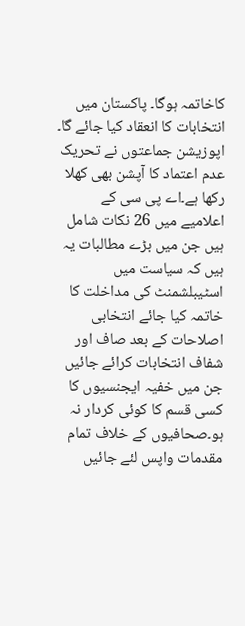کاخاتمہ ہوگا۔ پاکستان میں انتخابات کا انعقاد کیا جائے گا۔ اپوزیشن جماعتوں نے تحریک عدم اعتماد کا آپشن بھی کھلا رکھا ہے۔اے پی سی کے اعلامیے میں 26 نکات شامل ہیں جن میں بڑے مطالبات یہ ہیں کہ سیاست میں اسٹیبلشمنٹ کی مداخلت کا خاتمہ کیا جائے انتخابی اصلاحات کے بعد صاف اور شفاف انتخابات کرائے جائیں جن میں خفیہ ایجنسیوں کا کسی قسم کا کوئی کردار نہ ہو۔صحافیوں کے خلاف تمام مقدمات واپس لئے جائیں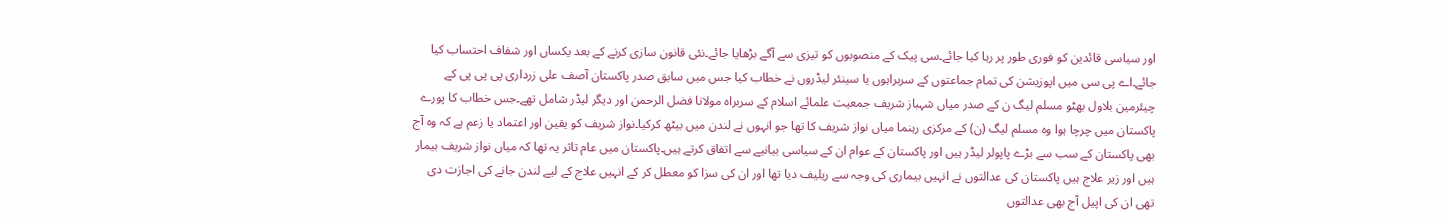اور سیاسی قائدین کو فوری طور پر رہا کیا جائے۔سی پیک کے منصوبوں کو تیزی سے آگے بڑھایا جائے۔نئی قانون سازی کرنے کے بعد یکساں اور شفاف احتساب کیا جائے۔اے پی سی میں اپوزیشن کی تمام جماعتوں کے سربراہوں یا سینئر لیڈروں نے خطاب کیا جس میں سابق صدر پاکستان آصف علی زرداری پی پی پی کے چیئرمین بلاول بھٹو مسلم لیگ ن کے صدر میاں شہباز شریف جمعیت علمائے اسلام کے سربراہ مولانا فضل الرحمن اور دیگر لیڈر شامل تھے۔جس خطاب کا پورے پاکستان میں چرچا ہوا وہ مسلم لیگ (ن) کے مرکزی رہنما میاں نواز شریف کا تھا جو انہوں نے لندن میں بیٹھ کرکیا۔نواز شریف کو یقین اور اعتماد یا زعم ہے کہ وہ آج بھی پاکستان کے سب سے بڑے پاپولر لیڈر ہیں اور پاکستان کے عوام ان کے سیاسی بیانیے سے اتفاق کرتے ہیں۔پاکستان میں عام تاثر یہ تھا کہ میاں نواز شریف بیمار ہیں اور زیر علاج ہیں پاکستان کی عدالتوں نے انہیں بیماری کی وجہ سے ریلیف دیا تھا اور ان کی سزا کو معطل کر کے انہیں علاج کے لیے لندن جانے کی اجازت دی تھی ان کی اپیل آج بھی عدالتوں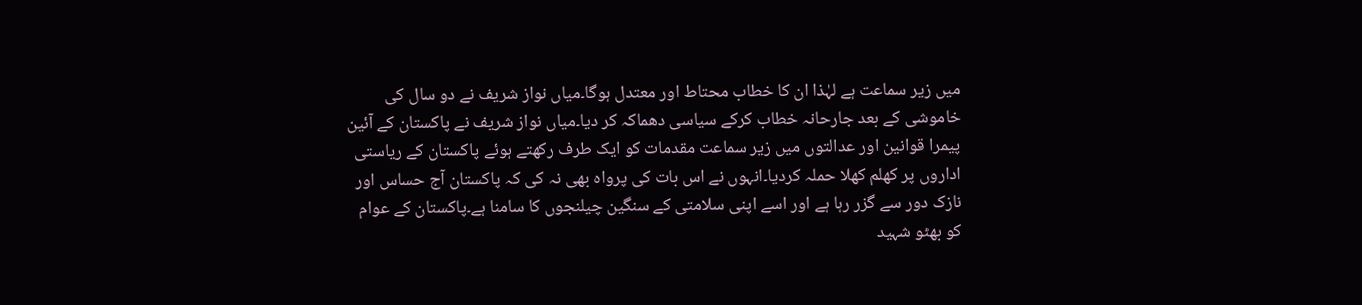میں زیر سماعت ہے لہٰذا ان کا خطاب محتاط اور معتدل ہوگا۔میاں نواز شریف نے دو سال کی خاموشی کے بعد جارحانہ خطاب کرکے سیاسی دھماکہ کر دیا۔میاں نواز شریف نے پاکستان کے آئین پیمرا قوانین اور عدالتوں میں زیر سماعت مقدمات کو ایک طرف رکھتے ہوئے پاکستان کے ریاستی اداروں پر کھلم کھلا حملہ کردیا۔انہوں نے اس بات کی پرواہ بھی نہ کی کہ پاکستان آج حساس اور نازک دور سے گزر رہا ہے اور اسے اپنی سلامتی کے سنگین چیلنجوں کا سامنا ہے۔پاکستان کے عوام کو بھٹو شہید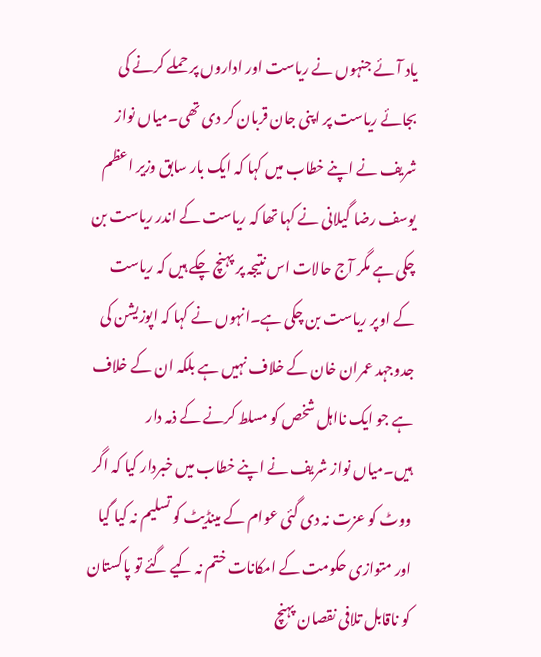یاد آئے جنہوں نے ریاست اور اداروں پر حملے کرنے کی بجائے ریاست پر اپنی جان قربان کر دی تھی۔میاں نواز شریف نے اپنے خطاب میں کہا کہ ایک بار سابق وزیر اعظم یوسف رضا گیلانی نے کہا تھا کہ ریاست کے اندر ریاست بن چکی ہے مگر آج حالات اس نتیجہ پر پہنچ چکے ہیں کہ ریاست کے اوپر ریاست بن چکی ہے۔انہوں نے کہا کہ اپوزیشن کی جدوجہد عمران خان کے خلاف نہیں ہے بلکہ ان کے خلاف ہے جو ایک نااہل شخص کو مسلط کرنے کے ذمہ دار ہیں۔میاں نواز شریف نے اپنے خطاب میں خبردار کیا کہ اگر ووٹ کو عزت نہ دی گئی عوام کے مینڈیٹ کو تسلیم نہ کیا گیا اور متوازی حکومت کے امکانات ختم نہ کیے گئے تو پاکستان کو ناقابل تلافی نقصان پہنچ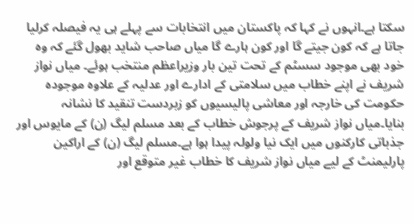سکتا ہے۔انہوں نے کہا کہ پاکستان میں انتخابات سے پہلے ہی یہ فیصلہ کرلیا جاتا ہے کہ کون جیتے گا اور کون ہارے گا میاں صاحب شاید بھول گئے کہ وہ خود بھی موجود سسٹم کے تحت تین بار وزیراعظم منتخب ہوئے۔ میاں نواز شریف نے اپنے خطاب میں سلامتی کے ادارے اور عدلیہ کے علاوہ موجودہ حکومت کی خارجہ اور معاشی پالیسیوں کو زبردست تنقید کا نشانہ بنایا۔میاں نواز شریف کے پرجوش خطاب کے بعد مسلم لیگ (ن) کے مایوس اور جذباتی کارکنوں میں ایک نیا ولولہ پیدا ہوا ہے۔مسلم لیگ (ن) کے اراکین پارلیمنٹ کے لیے میاں نواز شریف کا خطاب غیر متوقع اور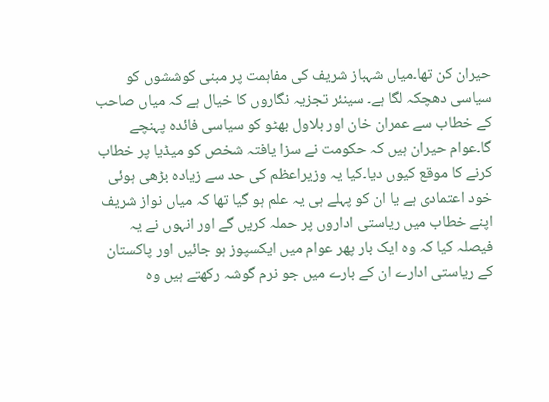حیران کن تھا۔میاں شہباز شریف کی مفاہمت پر مبنی کوششوں کو سیاسی دھچکہ لگا ہے۔ سینئر تجزیہ نگاروں کا خیال ہے کہ میاں صاحب کے خطاب سے عمران خان اور بلاول بھٹو کو سیاسی فائدہ پہنچے گا۔عوام حیران ہیں کہ حکومت نے سزا یافتہ شخص کو میڈیا پر خطاب کرنے کا موقع کیوں دیا۔کیا یہ وزیراعظم کی حد سے زیادہ بڑھی ہوئی خود اعتمادی ہے یا ان کو پہلے ہی یہ علم ہو گیا تھا کہ میاں نواز شریف اپنے خطاب میں ریاستی اداروں پر حملہ کریں گے اور انہوں نے یہ فیصلہ کیا کہ وہ ایک بار پھر عوام میں ایکسپوز ہو جائیں اور پاکستان کے ریاستی ادارے ان کے بارے میں جو نرم گوشہ رکھتے ہیں وہ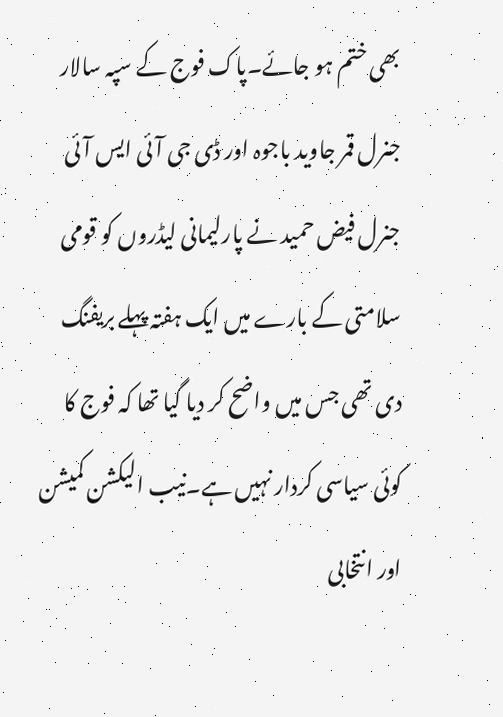بھی ختم ہو جائے۔پاک فوج کے سپہ سالار جنرل قمر جاوید باجوہ اور ڈی جی آئی ایس آئی جنرل فیض حمید نے پارلیمانی لیڈروں کو قومی سلامتی کے بارے میں ایک ہفتہ پہلے بریفنگ دی تھی جس میں واضح کر دیا گیا تھا کہ فوج کا کوئی سیاسی کردار نہیں ہے۔نیب الیکشن کمیشن اور انتخابی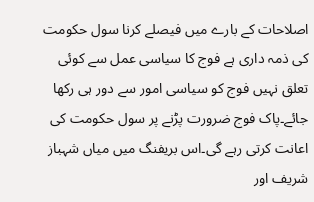اصلاحات کے بارے میں فیصلے کرنا سول حکومت کی ذمہ داری ہے فوج کا سیاسی عمل سے کوئی تعلق نہیں فوج کو سیاسی امور سے دور ہی رکھا جائے۔پاک فوج ضرورت پڑنے پر سول حکومت کی اعانت کرتی رہے گی۔اس بریفنگ میں میاں شہباز شریف اور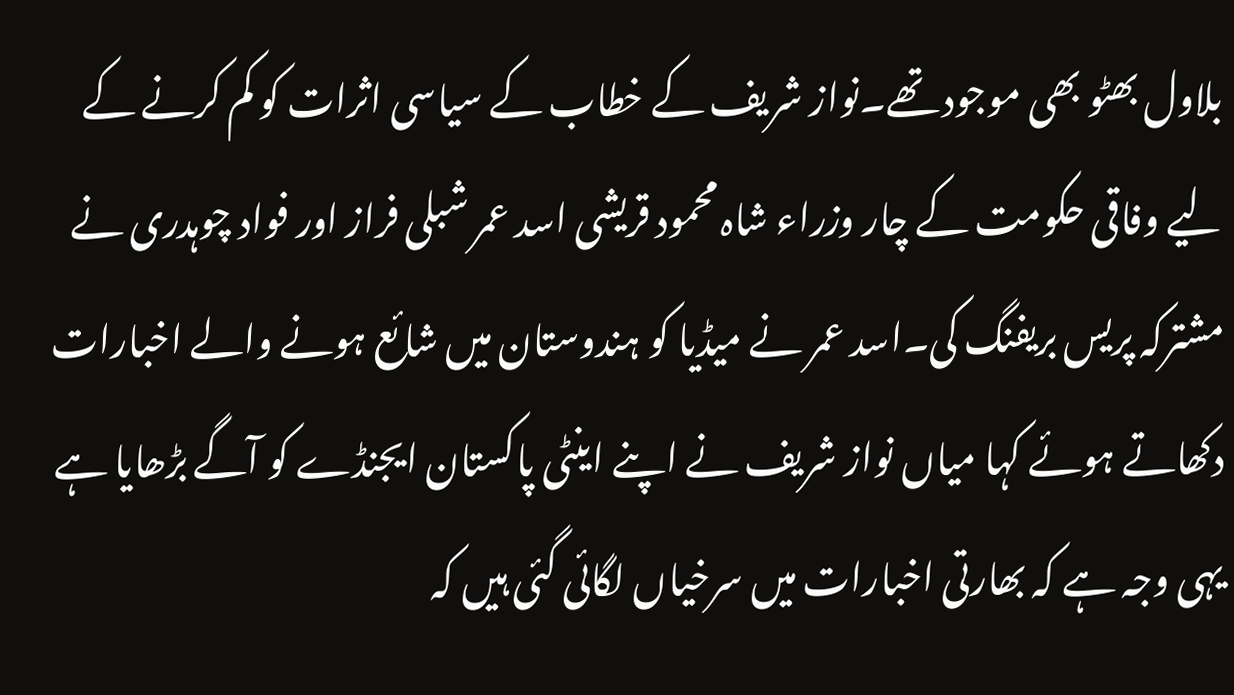بلاول بھٹو بھی موجود تھے۔نواز شریف کے خطاب کے سیاسی اثرات کو کم کرنے کے لیے وفاقی حکومت کے چار وزراء شاہ محمود قریشی اسد عمر شبلی فراز اور فواد چوہدری نے مشترکہ پریس بریفنگ کی۔اسد عمر نے میڈیا کو ہندوستان میں شائع ہونے والے اخبارات دکھاتے ہوئے کہا میاں نواز شریف نے اپنے اینٹی پاکستان ایجنڈے کو آگے بڑھایا ہے یہی وجہ ہے کہ بھارتی اخبارات میں سرخیاں لگائی گئی ہیں کہ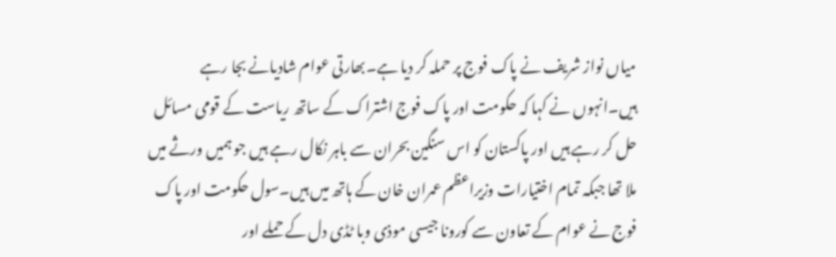میاں نواز شریف نے پاک فوج پر حملہ کر دیا ہے۔بھارتی عوام شادیانے بجا رہے ہیں۔انہوں نے کہا کہ حکومت اور پاک فوج اشتراک کے ساتھ ریاست کے قومی مسائل حل کر رہے ہیں اور پاکستان کو اس سنگین بحران سے باہر نکال رہے ہیں جو ہمیں ورثے میں ملا تھا جبکہ تمام اختیارات وزیراعظم عمران خان کے ہاتھ میں ہیں۔سول حکومت اور پاک فوج نے عوام کے تعاون سے کورونا جیسی موذی وبا ٹڈی دل کے حملے اور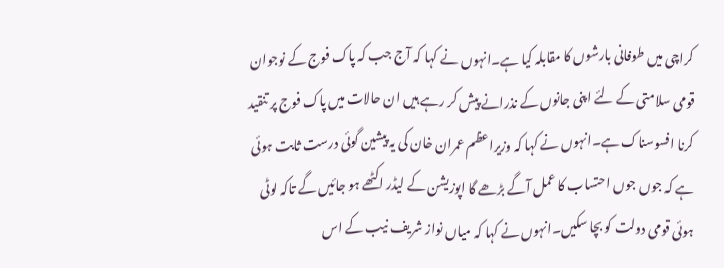کراچی میں طوفانی بارشوں کا مقابلہ کیا ہے۔انہوں نے کہا کہ آج جب کہ پاک فوج کے نوجوان قومی سلامتی کے لئے اپنی جانوں کے نذرانے پیش کر رہے ہیں ان حالات میں پاک فوج پر تنقید کرنا افسوسناک ہے۔انہوں نے کہا کہ وزیراعظم عمران خان کی یہ پیشین گوئی درست ثابت ہوئی ہے کہ جوں جوں احتساب کا عمل آگے بڑھے گا اپوزیشن کے لیڈر اکٹھے ہو جائیں گے تاکہ لوٹی ہوئی قومی دولت کو بچا سکیں۔انہوں نے کہا کہ میاں نواز شریف نیب کے اس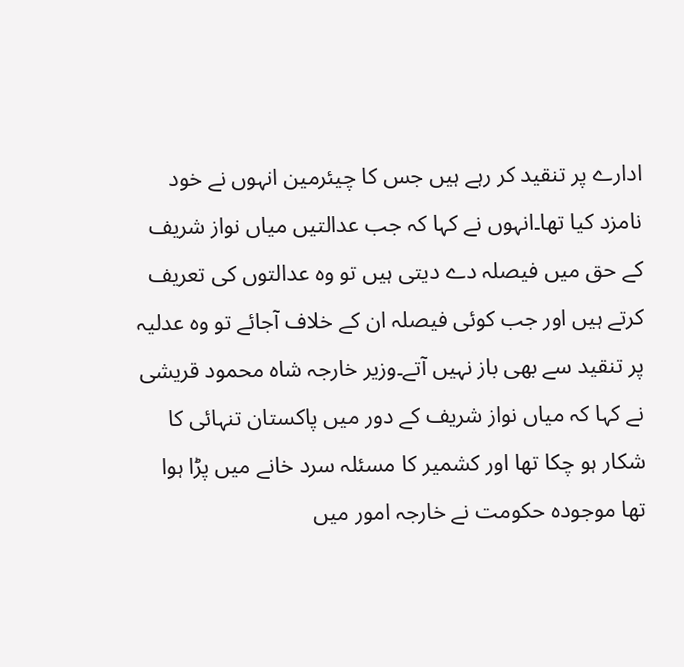ادارے پر تنقید کر رہے ہیں جس کا چیئرمین انہوں نے خود نامزد کیا تھا۔انہوں نے کہا کہ جب عدالتیں میاں نواز شریف کے حق میں فیصلہ دے دیتی ہیں تو وہ عدالتوں کی تعریف کرتے ہیں اور جب کوئی فیصلہ ان کے خلاف آجائے تو وہ عدلیہ پر تنقید سے بھی باز نہیں آتے۔وزیر خارجہ شاہ محمود قریشی نے کہا کہ میاں نواز شریف کے دور میں پاکستان تنہائی کا شکار ہو چکا تھا اور کشمیر کا مسئلہ سرد خانے میں پڑا ہوا تھا موجودہ حکومت نے خارجہ امور میں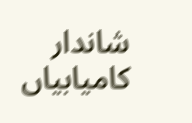شاندار کامیابیاں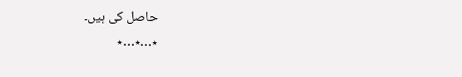حاصل کی ہیں۔
٭…٭…٭